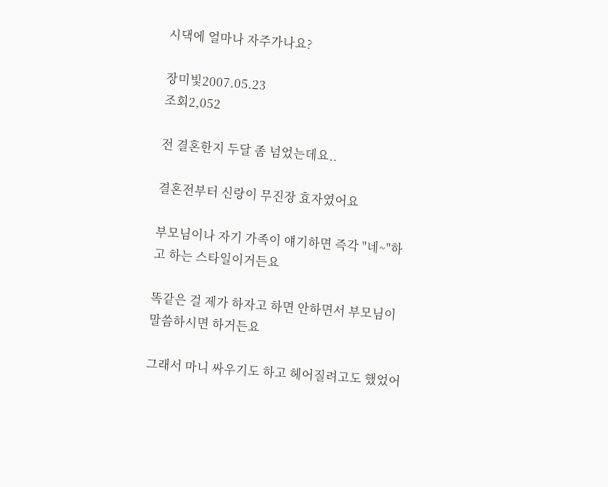시댁에 얼마나 자주가나요?

장미빛2007.05.23
조회2,052

전 결혼한지 두달 좀 넘었는데요..

결혼전부터 신랑이 무진장 효자였어요

부모님이나 자기 가족이 얘기하면 즉각 "네~"하고 하는 스타일이거든요

똑같은 걸 제가 하자고 하면 안하면서 부모님이 말씀하시면 하거든요

그래서 마니 싸우기도 하고 헤어질려고도 했었어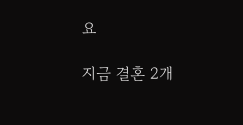요

지금 결혼 2개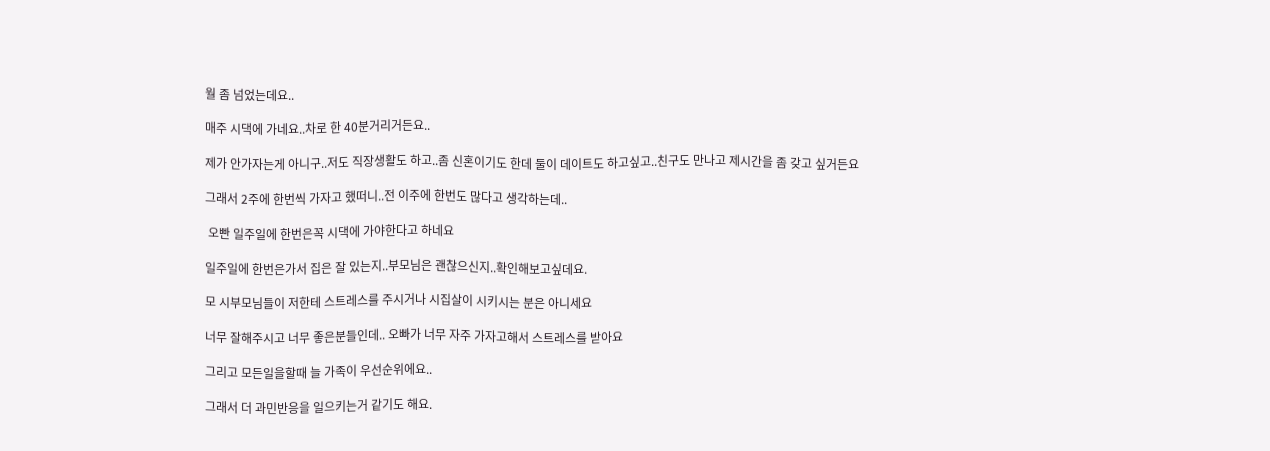월 좀 넘었는데요..

매주 시댁에 가네요..차로 한 40분거리거든요..

제가 안가자는게 아니구..저도 직장생활도 하고..좀 신혼이기도 한데 둘이 데이트도 하고싶고..친구도 만나고 제시간을 좀 갖고 싶거든요

그래서 2주에 한번씩 가자고 했떠니..전 이주에 한번도 많다고 생각하는데..

 오빤 일주일에 한번은꼭 시댁에 가야한다고 하네요

일주일에 한번은가서 집은 잘 있는지..부모님은 괜찮으신지..확인해보고싶데요.

모 시부모님들이 저한테 스트레스를 주시거나 시집살이 시키시는 분은 아니세요

너무 잘해주시고 너무 좋은분들인데.. 오빠가 너무 자주 가자고해서 스트레스를 받아요

그리고 모든일을할때 늘 가족이 우선순위에요..

그래서 더 과민반응을 일으키는거 같기도 해요.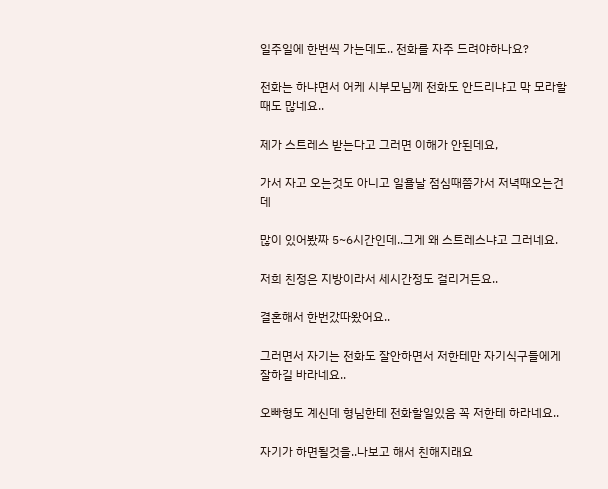일주일에 한번씩 가는데도.. 전화를 자주 드려야하나요?

전화는 하냐면서 어케 시부모님께 전화도 안드리냐고 막 모라할때도 많네요..

제가 스트레스 받는다고 그러면 이해가 안된데요,

가서 자고 오는것도 아니고 일욜날 점심때쯤가서 저녁때오는건데

많이 있어봤짜 5~6시간인데..그게 왜 스트레스냐고 그러네요.

저희 친정은 지방이라서 세시간정도 걸리거든요..

결혼해서 한번갔따왔어요..

그러면서 자기는 전화도 잘안하면서 저한테만 자기식구들에게 잘하길 바라네요..

오빠형도 계신데 형님한테 전화할일있음 꼭 저한테 하라네요..

자기가 하면될것을..나보고 해서 친해지래요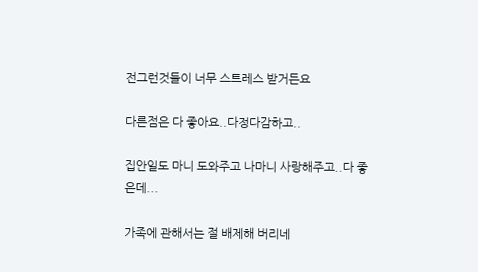전그런것들이 너무 스트레스 받거든요

다른점은 다 좋아요..다정다감하고..

집안일도 마니 도와주고 나마니 사랑해주고..다 좋은데...

가족에 관해서는 절 배제해 버리네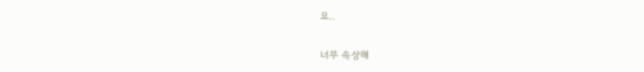요..

너무 속상해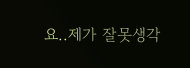요..제가 잘못생각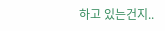하고 있는건지..